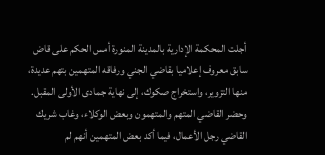أجلت المحكمة الإدارية بالمدينة المنورة أمس الحكم على قاض سابق معروف إعلاميا بقاضي الجني ورفاقه المتهمين بتهم عديدة، منها التزوير، واستخراج صكوك، إلى نهاية جمادى الأولى المقبل.
وحضر القاضي المتهم والمتهمون وبعض الوكلاء، وغاب شريك القاضي رجل الأعمال، فيما أكد بعض المتهمين أنهم لم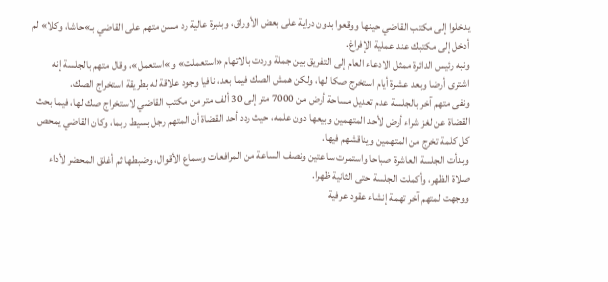يدخلوا إلى مكتب القاضي حينها ووقعوا بدون دراية على بعض الأوراق، وبنبرة عالية رد مسن متهم على القاضي بـ»حاشا، وكلا» لم أدخل إلى مكتبك عند عملية الإفراغ.
ونبه رئيس الدائرة ممثل الادعاء العام إلى التفريق بين جملة وردت بالاتهام «استعملت» و»استعمل»، وقال متهم بالجلسة إنه اشترى أرضا وبعد عشرة أيام استخرج صكا لها، ولكن همش الصك فيما بعد، نافيا وجود علاقة له بطريقة استخراج الصك.
ونفى متهم آخر بالجلسة عدم تعديل مساحة أرض من 7000 متر إلى 30 ألف متر من مكتب القاضي لاستخراج صك لها، فيما بحث القضاة عن لغز شراء أرض لأحد المتهمين وبيعها دون علمه، حيث ردد أحد القضاة أن المتهم رجل بسيط ربما، وكان القاضي يمحص كل كلمة تخرج من المتهمين ويناقشهم فيها.
وبدأت الجلسة العاشرة صباحا واستمرت ساعتين ونصف الساعة من المرافعات وسماع الأقوال، وضبطها ثم أغلق المحضر لأداء صلاة الظهر، وأكملت الجلسة حتى الثانية ظهرا.
ووجهت لمتهم آخر تهمة إنشاء عقود عرفية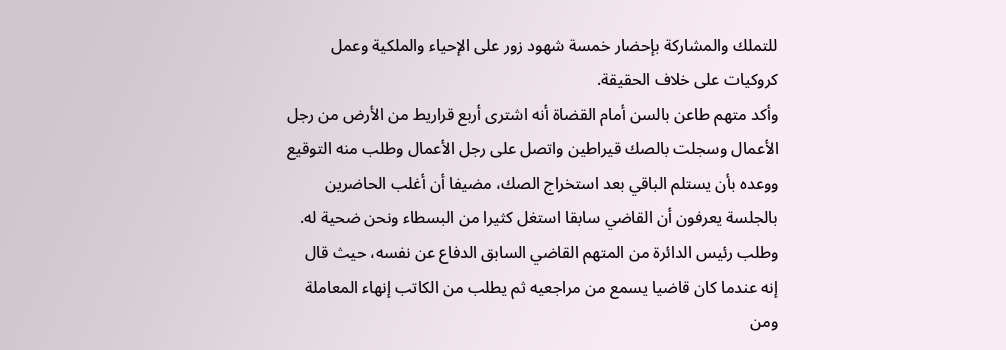للتملك والمشاركة بإحضار خمسة شهود زور على الإحياء والملكية وعمل كروكيات على خلاف الحقيقة.
وأكد متهم طاعن بالسن أمام القضاة أنه اشترى أربع قراريط من الأرض من رجل الأعمال وسجلت بالصك قيراطين واتصل على رجل الأعمال وطلب منه التوقيع ووعده بأن يستلم الباقي بعد استخراج الصك، مضيفا أن أغلب الحاضرين بالجلسة يعرفون أن القاضي سابقا استغل كثيرا من البسطاء ونحن ضحية له.
وطلب رئيس الدائرة من المتهم القاضي السابق الدفاع عن نفسه، حيث قال إنه عندما كان قاضيا يسمع من مراجعيه ثم يطلب من الكاتب إنهاء المعاملة ومن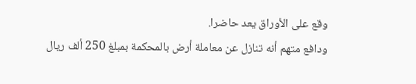وقع على الأوراق يعد حاضرا.
ودافع متهم أنه تنازل عن معاملة أرض بالمحكمة بمبلغ 250 ألف ريال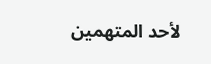لأحد المتهمين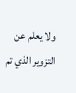ولا يعلم عن التزوير الذي تم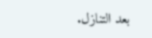بعد التنازل.